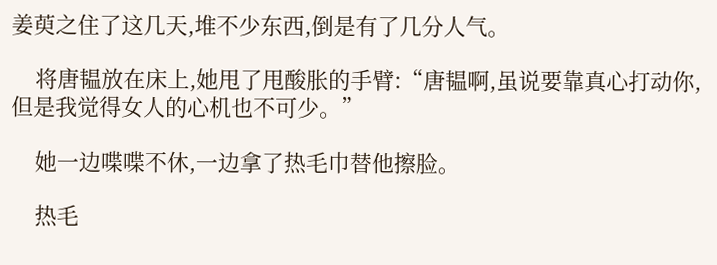姜萸之住了这几天,堆不少东西,倒是有了几分人气。

    将唐韫放在床上,她甩了甩酸胀的手臂:“唐韫啊,虽说要靠真心打动你,但是我觉得女人的心机也不可少。”

    她一边喋喋不休,一边拿了热毛巾替他擦脸。

    热毛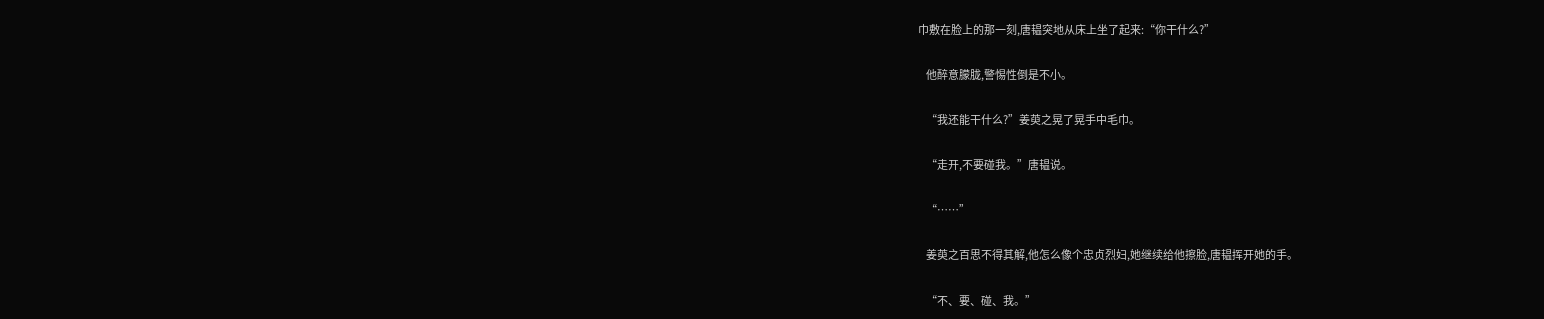巾敷在脸上的那一刻,唐韫突地从床上坐了起来:“你干什么?”

    他醉意朦胧,警惕性倒是不小。

    “我还能干什么?”姜萸之晃了晃手中毛巾。

    “走开,不要碰我。”唐韫说。

    “……”

    姜萸之百思不得其解,他怎么像个忠贞烈妇,她继续给他擦脸,唐韫挥开她的手。

    “不、要、碰、我。”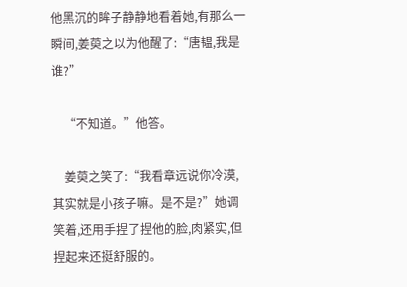他黑沉的眸子静静地看着她,有那么一瞬间,姜萸之以为他醒了:“唐韫,我是谁?”

    “不知道。”他答。

    姜萸之笑了:“我看章远说你冷漠,其实就是小孩子嘛。是不是?”她调笑着,还用手捏了捏他的脸,肉紧实,但捏起来还挺舒服的。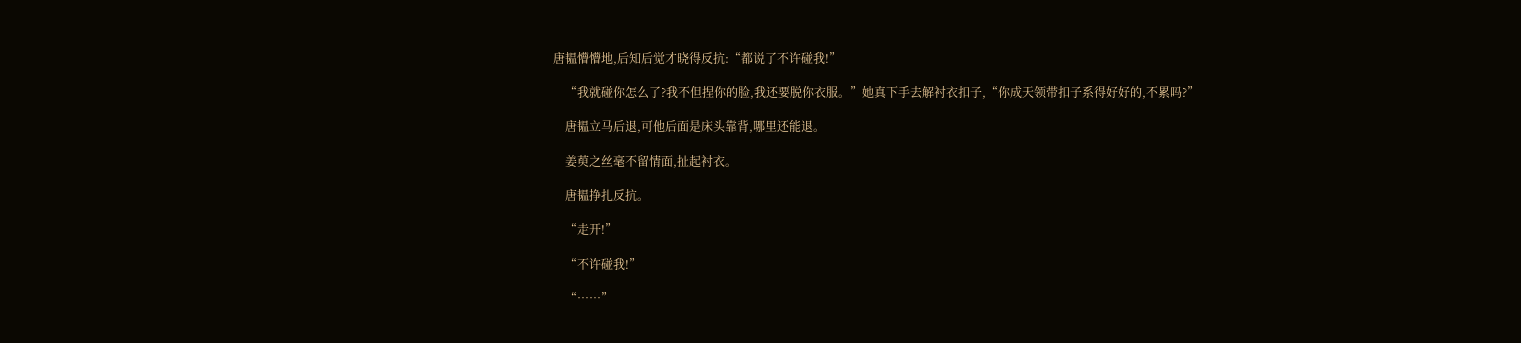唐韫懵懵地,后知后觉才晓得反抗:“都说了不许碰我!”

    “我就碰你怎么了?我不但捏你的脸,我还要脱你衣服。”她真下手去解衬衣扣子,“你成天领带扣子系得好好的,不累吗?”

    唐韫立马后退,可他后面是床头靠背,哪里还能退。

    姜萸之丝毫不留情面,扯起衬衣。

    唐韫挣扎反抗。

    “走开!”

    “不许碰我!”

    “……”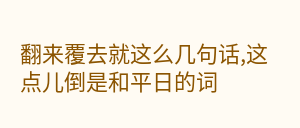翻来覆去就这么几句话,这点儿倒是和平日的词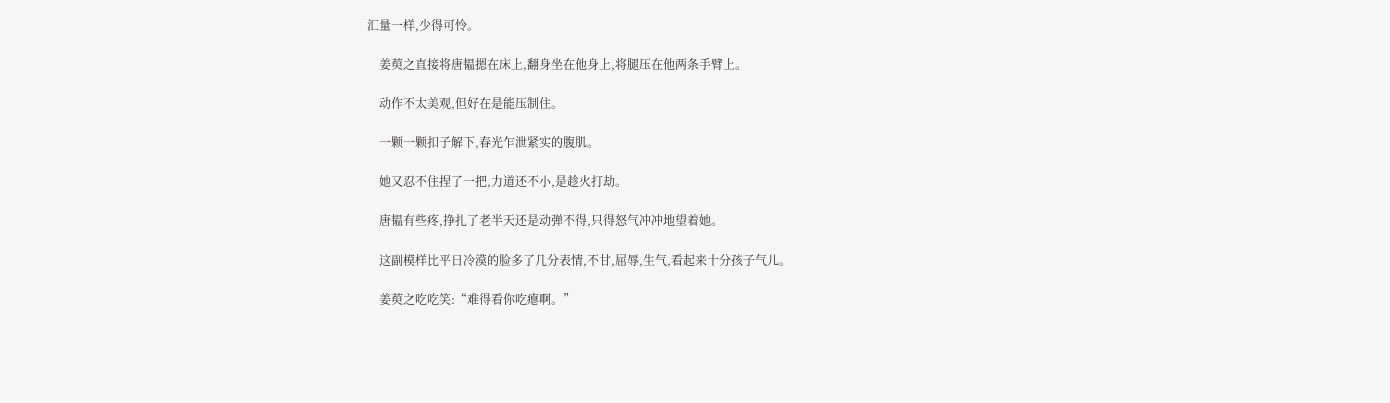汇量一样,少得可怜。

    姜萸之直接将唐韫摁在床上,翻身坐在他身上,将腿压在他两条手臂上。

    动作不太美观,但好在是能压制住。

    一颗一颗扣子解下,春光乍泄紧实的腹肌。

    她又忍不住捏了一把,力道还不小,是趁火打劫。

    唐韫有些疼,挣扎了老半天还是动弹不得,只得怒气冲冲地望着她。

    这副模样比平日冷漠的脸多了几分表情,不甘,屈辱,生气,看起来十分孩子气儿。

    姜萸之吃吃笑:“难得看你吃瘪啊。”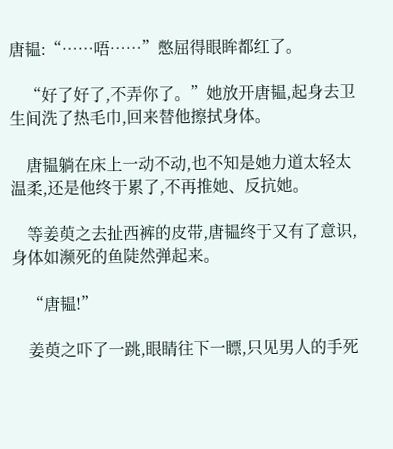唐韫:“……唔……”憋屈得眼眸都红了。

    “好了好了,不弄你了。”她放开唐韫,起身去卫生间洗了热毛巾,回来替他擦拭身体。

    唐韫躺在床上一动不动,也不知是她力道太轻太温柔,还是他终于累了,不再推她、反抗她。

    等姜萸之去扯西裤的皮带,唐韫终于又有了意识,身体如濒死的鱼陡然弹起来。

    “唐韫!”

    姜萸之吓了一跳,眼睛往下一瞟,只见男人的手死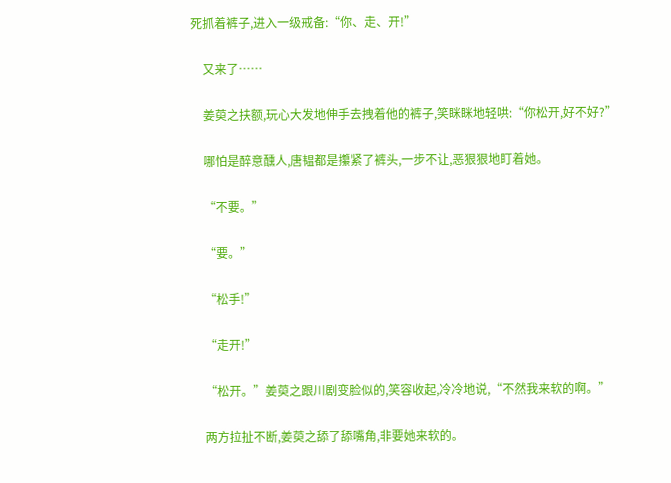死抓着裤子,进入一级戒备:“你、走、开!”

    又来了……

    姜萸之扶额,玩心大发地伸手去拽着他的裤子,笑眯眯地轻哄:“你松开,好不好?”

    哪怕是醉意醺人,唐韫都是攥紧了裤头,一步不让,恶狠狠地盯着她。

    “不要。”

    “要。”

    “松手!”

    “走开!”

    “松开。”姜萸之跟川剧变脸似的,笑容收起,冷冷地说,“不然我来软的啊。”

    两方拉扯不断,姜萸之舔了舔嘴角,非要她来软的。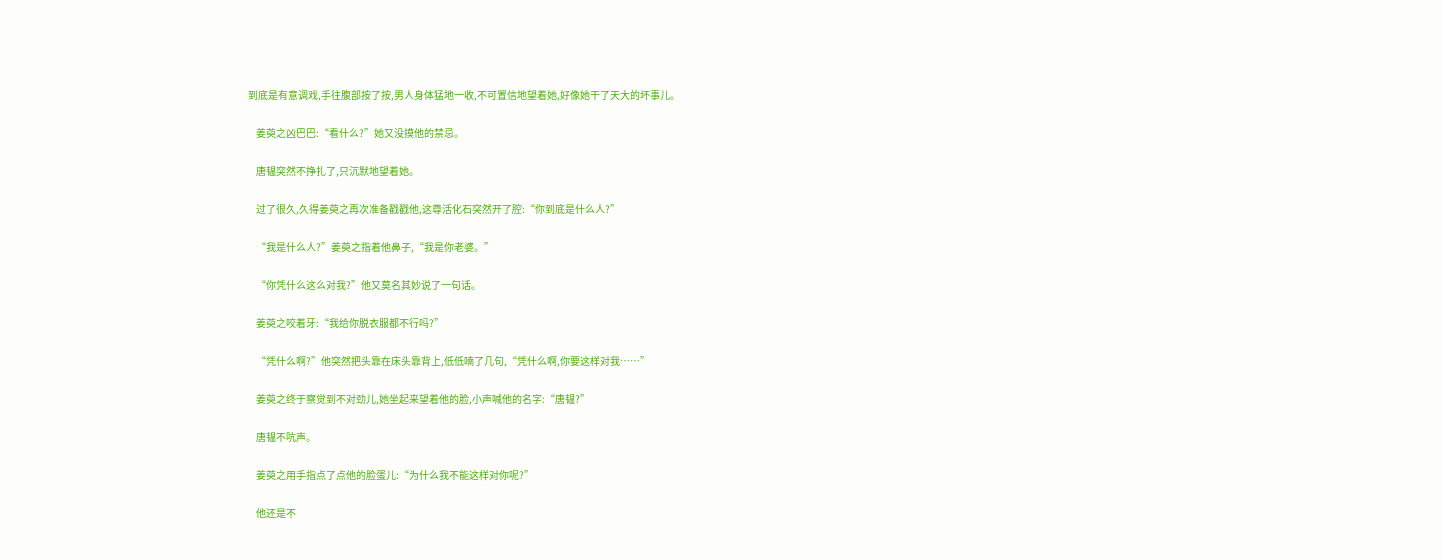到底是有意调戏,手往腹部按了按,男人身体猛地一收,不可置信地望着她,好像她干了天大的坏事儿。

    姜萸之凶巴巴:“看什么?”她又没摸他的禁忌。

    唐韫突然不挣扎了,只沉默地望着她。

    过了很久,久得姜萸之再次准备戳戳他,这尊活化石突然开了腔:“你到底是什么人?”

    “我是什么人?”姜萸之指着他鼻子,“我是你老婆。”

    “你凭什么这么对我?”他又莫名其妙说了一句话。

    姜萸之咬着牙:“我给你脱衣服都不行吗?”

    “凭什么啊?”他突然把头靠在床头靠背上,低低喃了几句,“凭什么啊,你要这样对我……”

    姜萸之终于察觉到不对劲儿,她坐起来望着他的脸,小声喊他的名字:“唐韫?”

    唐韫不吭声。

    姜萸之用手指点了点他的脸蛋儿:“为什么我不能这样对你呢?”

    他还是不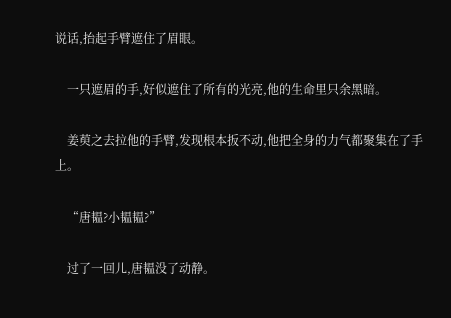说话,抬起手臂遮住了眉眼。

    一只遮眉的手,好似遮住了所有的光亮,他的生命里只余黑暗。

    姜萸之去拉他的手臂,发现根本扳不动,他把全身的力气都聚集在了手上。

    “唐韫?小韫韫?”

    过了一回儿,唐韫没了动静。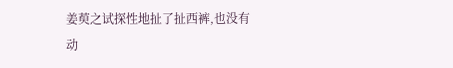姜萸之试探性地扯了扯西裤,也没有动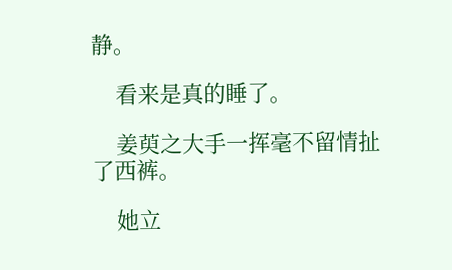静。

    看来是真的睡了。

    姜萸之大手一挥毫不留情扯了西裤。

    她立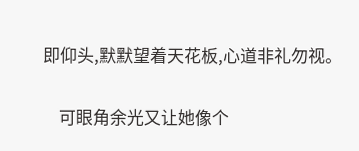即仰头,默默望着天花板,心道非礼勿视。

    可眼角余光又让她像个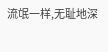流氓一样,无耻地深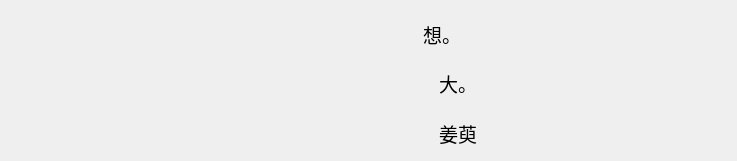想。

    大。

    姜萸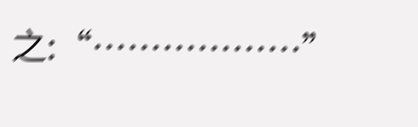之:“………………”